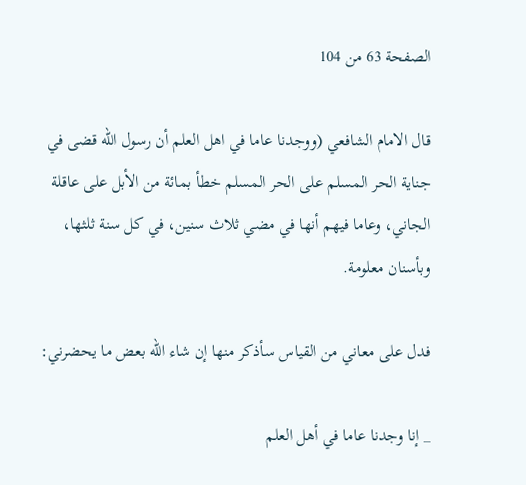الصفحة 63 من 104

قال الامام الشافعي (ووجدنا عاما في اهل العلم أن رسول الله قضى في جناية الحر المسلم على الحر المسلم خطأ بمائة من الأبل على عاقلة الجاني، وعاما فيهم أنها في مضي ثلاث سنين، في كل سنة ثلثها، وبأسنان معلومة.

فدل على معاني من القياس سأذكر منها إن شاء الله بعض ما يحضرني:

_ إنا وجدنا عاما في أهل العلم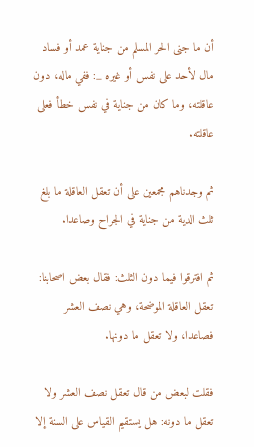أن ما جنى الحر المسلم من جناية عمد أو فساد مال لأحد على نفس أو غيره _: ففي ماله، دون عاقلته، وما كان من جناية في نفس خطأ فعلى عاقلته.

ثم وجدناهم مجمعين على أن تعقل العاقلة ما بلغ ثلث الدية من جناية في الجراح وصاعدا.

ثم افترقوا فيما دون الثلث: فقال بعض اصحابنا: تعقل العاقلة الموضحة، وهي نصف العشر فصاعدا، ولا تعقل ما دونها.

فقلت لبعض من قال تعقل نصف العشر ولا تعقل ما دونه: هل يستقيم القياس على السنة إلا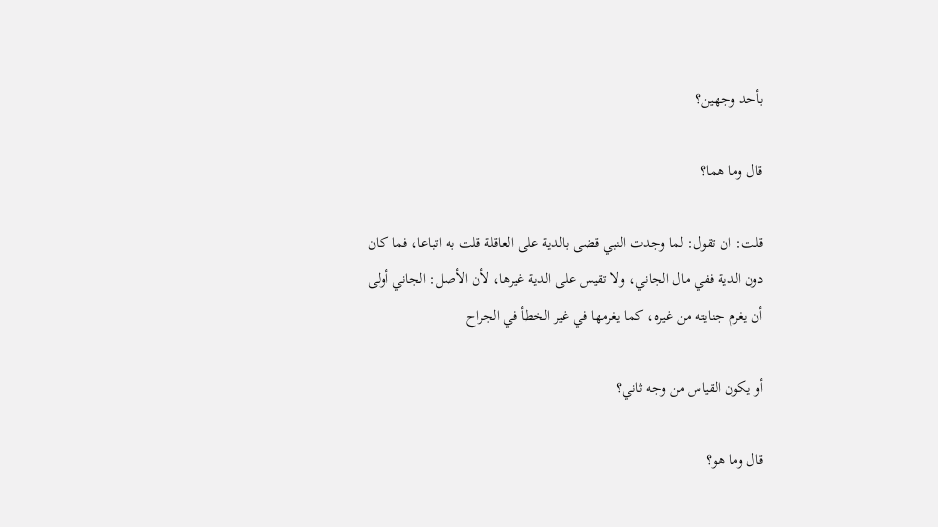بأحد وجهين؟

قال وما هما؟

قلت: ان تقول: لما وجدت النبي قضى بالدية على العاقلة قلت به اتباعا، فما كان دون الدية ففي مال الجاني، ولا تقيس على الدية غيرها، لأن الأصل: الجاني أولى أن يغرم جنايته من غيره، كما يغرمها في غير الخطأ في الجراح

أو يكون القياس من وجه ثاني؟

قال وما هو؟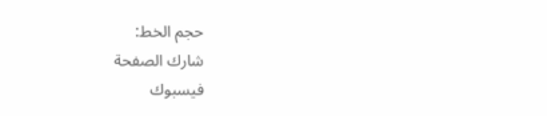حجم الخط:
شارك الصفحة
فيسبوك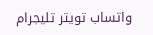واتساب تويتر تليجرام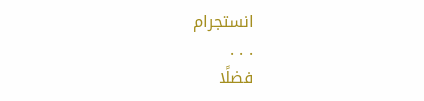انستجرام
. . .
فضلًا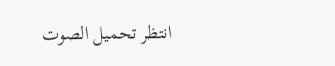انتظر تحميل الصوت